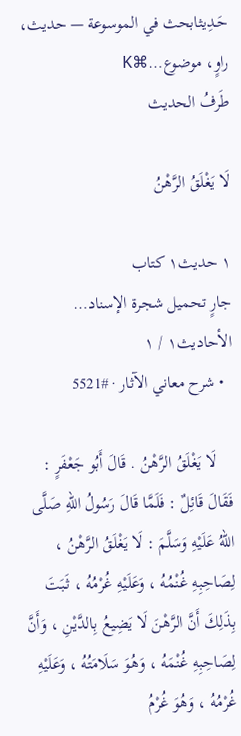حَـدِيثابحث في الموسوعة — حديث، راوٍ، موضوع…⌘K
طَرفُ الحديث

لَا يَغْلَقُ الرَّهْنُ

١ حديث١ كتاب
جارٍ تحميل شجرة الإسناد…
الأحاديث١ / ١
  • شرح معاني الآثار · #5521

    لَا يَغْلَقُ الرَّهْنُ . قَالَ أَبُو جَعْفَرٍ : فَقَالَ قَائِلٌ : فَلَمَّا قَالَ رَسُولُ اللهِ صَلَّى اللهُ عَلَيْهِ وَسَلَّمَ : لَا يَغْلَقُ الرَّهْنُ ، لِصَاحِبِهِ غُنْمُهُ ، وَعَلَيْهِ غُرْمُهُ ، ثَبَتَ بِذَلِكَ أَنَّ الرَّهْنَ لَا يَضِيعُ بِالدَّيْنِ ، وَأَنَّ لِصَاحِبِهِ غُنْمَهُ ، وَهُوَ سَلَامَتُهُ ، وَعَلَيْهِ غُرْمُهُ ، وَهُوَ غُرْمُ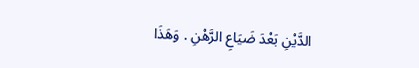الدَّيْنِ بَعْدَ ضَيَاعِ الرَّهْنِ . وَهَذَا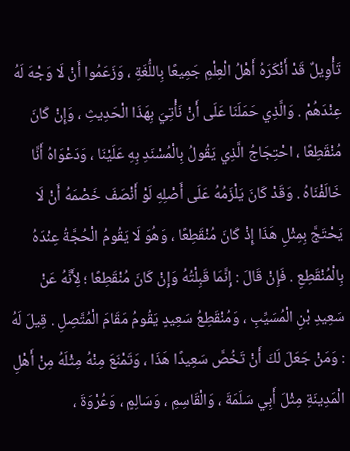تَأْوِيلٌ قَدْ أَنْكَرَهُ أَهْلُ الْعِلْمِ جَمِيعًا بِاللُّغَةِ ، وَزَعَمُوا أَنْ لَا وَجْهَ لَهُ عِنْدَهُمْ . وَالَّذِي حَمَلَنَا عَلَى أَنْ نَأْتِيَ بِهَذَا الْحَدِيثِ ، وَإِنْ كَانَ مُنْقَطِعًا ، احْتِجَاجُ الَّذِي يَقُولُ بِالْمُسْنَدِ بِهِ عَلَيْنَا ، وَدَعْوَاهُ أَنَّا خَالَفْنَاهُ . وَقَدْ كَانَ يَلْزَمُهُ عَلَى أَصْلِهِ لَوْ أَنْصَفَ خَصْمَهُ أَنْ لَا يَحْتَجَّ بِمِثْلِ هَذَا إِذْ كَانَ مُنْقَطِعًا ، وَهُوَ لَا يَقُومُ الْحُجَّةُ عِنْدَهُ بِالْمُنْقَطِعِ . فَإِنْ قَالَ : إِنَّمَا قَبِلْتُهُ وَإِنْ كَانَ مُنْقَطِعًا ؛ لِأَنَّهُ عَنْ سَعِيدِ بْنِ الْمُسَيِّبِ ، وَمُنْقَطِعُ سَعِيدٍ يَقُومُ مَقَامَ الْمُتَّصِلِ . قِيلَ لَهُ : وَمَنْ جَعَلَ لَكَ أَنْ تَخُصَّ سَعِيدًا هَذَا ، وَتَمْنَعَ مِنْهُ مِثْلَهُ مِنْ أَهْلِ الْمَدِينَةِ مِثْلَ أَبِي سَلَمَةَ ، وَالْقَاسِمِ ، وَسَالِمٍ ، وَعُرْوَةَ ،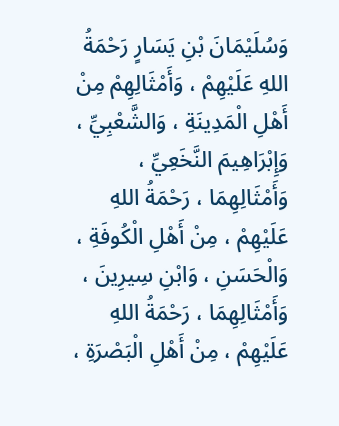وَسُلَيْمَانَ بْنِ يَسَارٍ رَحْمَةُ اللهِ عَلَيْهِمْ ، وَأَمْثَالِهِمْ مِنْ أَهْلِ الْمَدِينَةِ ، وَالشَّعْبِيِّ ، وَإِبْرَاهِيمَ النَّخَعِيِّ ، وَأَمْثَالِهِمَا ، رَحْمَةُ اللهِ عَلَيْهِمْ ، مِنْ أَهْلِ الْكُوفَةِ ، وَالْحَسَنِ ، وَابْنِ سِيرِينَ ، وَأَمْثَالِهِمَا ، رَحْمَةُ اللهِ عَلَيْهِمْ ، مِنْ أَهْلِ الْبَصْرَةِ ،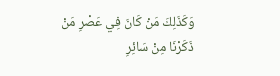وَكَذَلِكَ مَنْ كَانَ فِي عَصْرِ مَنْ ذَكَرْنَا مِنْ سَائِرِ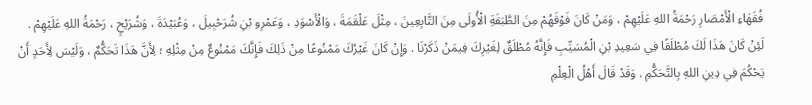فُقَهَاءِ الْأَمْصَارِ رَحْمَةُ اللهِ عَلَيْهِمْ ، وَمَنْ كَانَ فَوْقَهُمْ مِنَ الطَّبَقَةِ الْأُولَى مِنَ التَّابِعِينَ ، مِثْلَ عَلْقَمَةَ ، وَالْأَسْوَدِ ، وَعَمْرِو بْنِ شُرَحْبِيلَ ، وَعُبَيْدَةَ ، وَشُرَيْحٍ ، رَحْمَةُ اللهِ عَلَيْهِمْ . لَئِنْ كَانَ هَذَا لَكَ مُطْلَقًا فِي سَعِيدِ بْنِ الْمُسَيِّبِ فَإِنَّهُ مُطْلَقٌ لِغَيْرِكَ فِيمَنْ ذَكَرْنَا . وَإِنْ كَانَ غَيْرُكَ مَمْنُوعًا مِنْ ذَلِكَ فَإِنَّكَ مَمْنُوعٌ مِنْ مِثْلِهِ ؛ لِأَنَّ هَذَا تَحَكُّمٌ ، وَلَيْسَ لِأَحَدٍ أَنْ يَحْكُمَ فِي دِينِ اللهِ بِالتَّحَكُّمِ . وَقَدْ قَالَ أَهْلُ الْعِلْمِ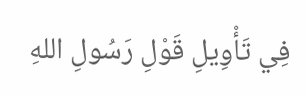فِي تَأْوِيلِ قَوْلِ رَسُولِ اللهِ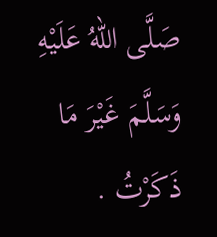صَلَّى اللهُ عَلَيْهِ وَسَلَّمَ غَيْرَ مَا ذَكَرْتُ .